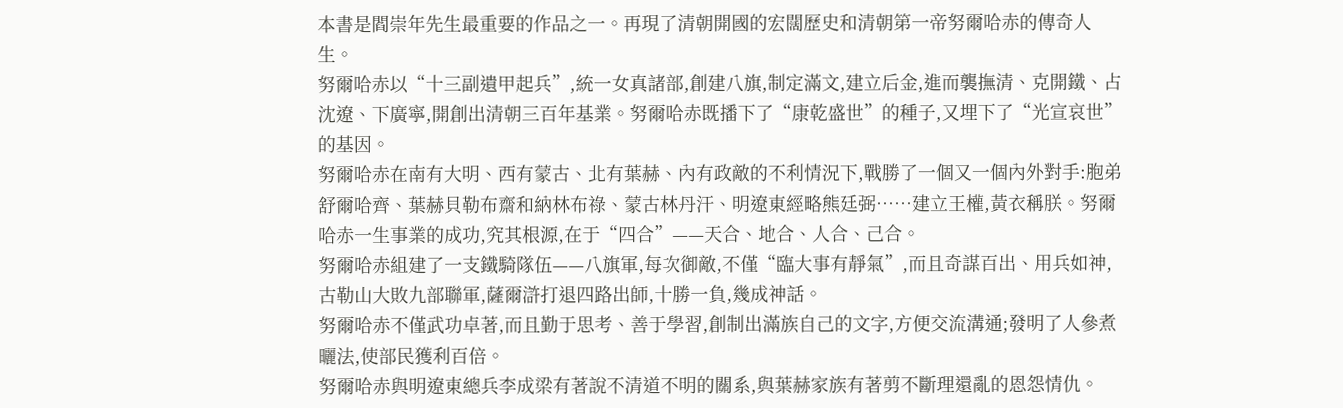本書是閻崇年先生最重要的作品之一。再現了清朝開國的宏闊歷史和清朝第一帝努爾哈赤的傳奇人生。
努爾哈赤以“十三副遺甲起兵”,統一女真諸部,創建八旗,制定滿文,建立后金,進而襲撫清、克開鐵、占沈遼、下廣寧,開創出清朝三百年基業。努爾哈赤既播下了“康乾盛世”的種子,又埋下了“光宣哀世”的基因。
努爾哈赤在南有大明、西有蒙古、北有葉赫、內有政敵的不利情況下,戰勝了一個又一個內外對手:胞弟舒爾哈齊、葉赫貝勒布齋和納林布祿、蒙古林丹汗、明遼東經略熊廷弼……建立王權,黃衣稱朕。努爾哈赤一生事業的成功,究其根源,在于“四合”——天合、地合、人合、己合。
努爾哈赤組建了一支鐵騎隊伍——八旗軍,每次御敵,不僅“臨大事有靜氣”,而且奇謀百出、用兵如神,古勒山大敗九部聯軍,薩爾滸打退四路出師,十勝一負,幾成神話。
努爾哈赤不僅武功卓著,而且勤于思考、善于學習,創制出滿族自己的文字,方便交流溝通;發明了人參煮曬法,使部民獲利百倍。
努爾哈赤與明遼東總兵李成梁有著說不清道不明的關系,與葉赫家族有著剪不斷理還亂的恩怨情仇。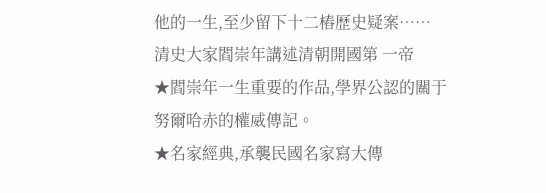他的一生,至少留下十二樁歷史疑案……
清史大家閻崇年講述清朝開國第 一帝
★閻崇年一生重要的作品,學界公認的關于努爾哈赤的權威傳記。
★名家經典,承襲民國名家寫大傳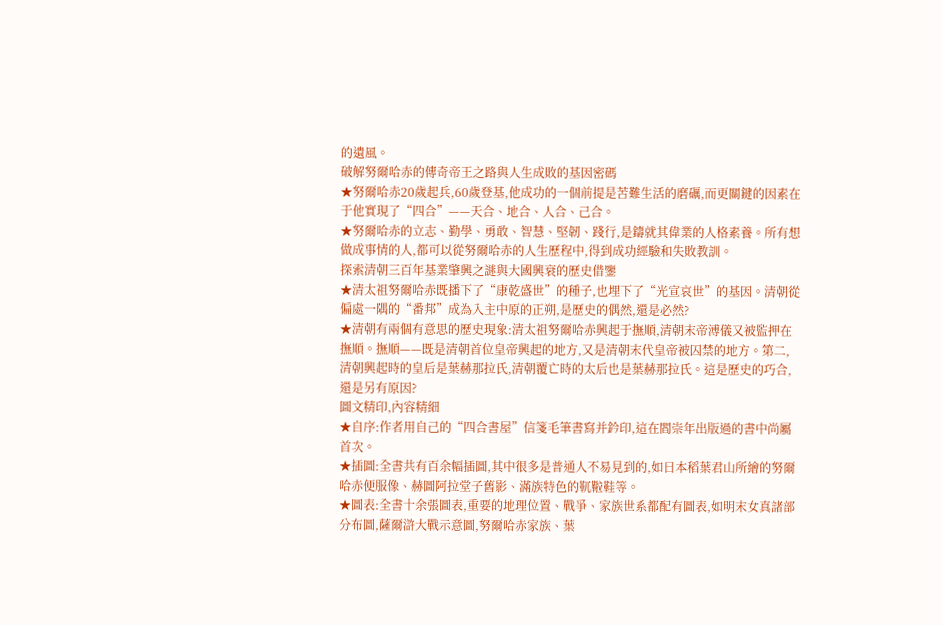的遺風。
破解努爾哈赤的傳奇帝王之路與人生成敗的基因密碼
★努爾哈赤20歲起兵,60歲登基,他成功的一個前提是苦難生活的磨礪,而更關鍵的因素在于他實現了“四合”——天合、地合、人合、己合。
★努爾哈赤的立志、勤學、勇敢、智慧、堅韌、踐行,是鑄就其偉業的人格素養。所有想做成事情的人,都可以從努爾哈赤的人生歷程中,得到成功經驗和失敗教訓。
探索清朝三百年基業肇興之謎與大國興衰的歷史借鑒
★清太祖努爾哈赤既播下了“康乾盛世”的種子,也埋下了“光宣哀世”的基因。清朝從偏處一隅的“番邦”成為入主中原的正朔,是歷史的偶然,還是必然?
★清朝有兩個有意思的歷史現象:清太祖努爾哈赤興起于撫順,清朝末帝溥儀又被監押在撫順。撫順——既是清朝首位皇帝興起的地方,又是清朝末代皇帝被囚禁的地方。第二,清朝興起時的皇后是葉赫那拉氏,清朝覆亡時的太后也是葉赫那拉氏。這是歷史的巧合,還是另有原因?
圖文精印,內容精細
★自序:作者用自己的“四合書屋”信箋毛筆書寫并鈐印,這在閻崇年出版過的書中尚屬首次。
★插圖:全書共有百余幅插圖,其中很多是普通人不易見到的,如日本稻葉君山所繪的努爾哈赤便服像、赫圖阿拉堂子舊影、滿族特色的靰鞡鞋等。
★圖表:全書十余張圖表,重要的地理位置、戰爭、家族世系都配有圖表,如明末女真諸部分布圖,薩爾滸大戰示意圖,努爾哈赤家族、葉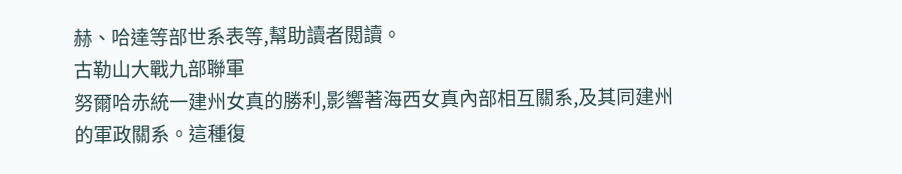赫、哈達等部世系表等,幫助讀者閱讀。
古勒山大戰九部聯軍
努爾哈赤統一建州女真的勝利,影響著海西女真內部相互關系,及其同建州的軍政關系。這種復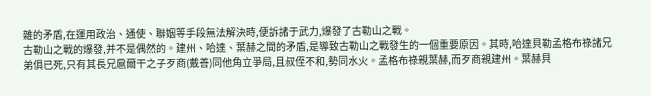雜的矛盾,在運用政治、通使、聯姻等手段無法解決時,便訴諸于武力,爆發了古勒山之戰。
古勒山之戰的爆發,并不是偶然的。建州、哈達、葉赫之間的矛盾,是導致古勒山之戰發生的一個重要原因。其時,哈達貝勒孟格布祿諸兄弟俱已死,只有其長兄扈爾干之子歹商(戴善)同他角立爭局,且叔侄不和,勢同水火。孟格布祿親葉赫,而歹商親建州。葉赫貝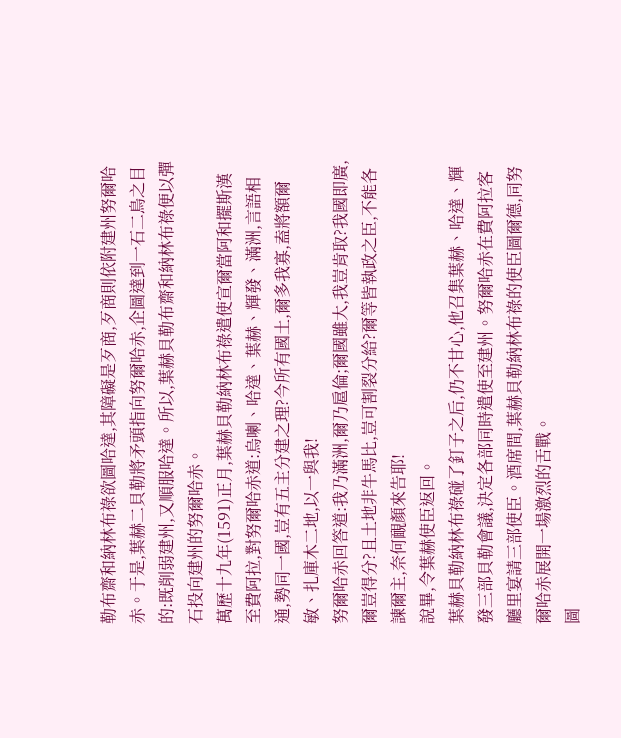勒布齋和納林布祿欲圖哈達,其障礙是歹商,歹商則依附建州努爾哈赤。于是,葉赫二貝勒將矛頭指向努爾哈赤,企圖達到一石二鳥之目的:既削弱建州,又順服哈達。所以,葉赫貝勒布齋和納林布祿便以彈石投向建州的努爾哈赤。
萬歷十九年(1591)正月,葉赫貝勒納林布祿遣使宣爾當阿和擺斯漢至費阿拉,對努爾哈赤道:烏喇、哈達、葉赫、輝發、滿洲,言語相通,勢同一國,豈有五主分建之理?今所有國土,爾多我寡,盍將額爾敏、扎庫木二地,以一與我!
努爾哈赤回答道:我乃滿洲,爾乃扈倫;爾國雖大,我豈肯取?我國即廣,爾豈得分?且土地非牛馬比,豈可割裂分給?爾等皆執政之臣,不能各諫爾主,奈何靦顏來告耶!
說畢,令葉赫使臣返回。
葉赫貝勒納林布祿碰了釘子之后,仍不甘心,他召集葉赫、哈達、輝發三部貝勒會議,決定各部同時遣使至建州。努爾哈赤在費阿拉客廳里宴請三部使臣。酒席間,葉赫貝勒納林布祿的使臣圖爾德,同努爾哈赤展開一場激烈的舌戰。
圖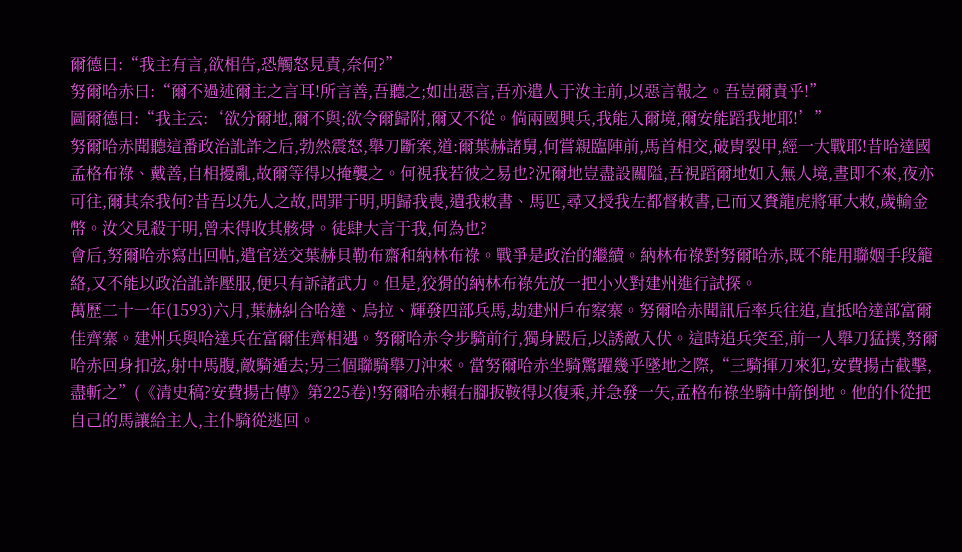爾德曰:“我主有言,欲相告,恐觸怒見責,奈何?”
努爾哈赤曰:“爾不過述爾主之言耳!所言善,吾聽之;如出惡言,吾亦遣人于汝主前,以惡言報之。吾豈爾責乎!”
圖爾德曰:“我主云:‘欲分爾地,爾不與;欲令爾歸附,爾又不從。倘兩國興兵,我能入爾境,爾安能蹈我地耶!’”
努爾哈赤聞聽這番政治訛詐之后,勃然震怒,舉刀斷案,道:爾葉赫諸舅,何嘗親臨陣前,馬首相交,破胄裂甲,經一大戰耶!昔哈達國孟格布祿、戴善,自相擾亂,故爾等得以掩襲之。何視我若彼之易也?況爾地豈盡設關隘,吾視蹈爾地如入無人境,晝即不來,夜亦可往,爾其奈我何?昔吾以先人之故,問罪于明,明歸我喪,遺我敕書、馬匹,尋又授我左都督敕書,已而又賚龍虎將軍大敕,歲輸金幣。汝父見殺于明,曾未得收其骸骨。徒肆大言于我,何為也?
會后,努爾哈赤寫出回帖,遣官送交葉赫貝勒布齋和納林布祿。戰爭是政治的繼續。納林布祿對努爾哈赤,既不能用聯姻手段籠絡,又不能以政治訛詐壓服,便只有訴諸武力。但是,狡猾的納林布祿先放一把小火對建州進行試探。
萬歷二十一年(1593)六月,葉赫糾合哈達、烏拉、輝發四部兵馬,劫建州戶布察寨。努爾哈赤聞訊后率兵往追,直抵哈達部富爾佳齊寨。建州兵與哈達兵在富爾佳齊相遇。努爾哈赤令步騎前行,獨身殿后,以誘敵入伏。這時追兵突至,前一人舉刀猛撲,努爾哈赤回身扣弦,射中馬腹,敵騎遁去;另三個聯騎舉刀沖來。當努爾哈赤坐騎驚躍幾乎墜地之際,“三騎揮刀來犯,安費揚古截擊,盡斬之”(《清史稿?安費揚古傳》第225卷)!努爾哈赤賴右腳扳鞍得以復乘,并急發一矢,孟格布祿坐騎中箭倒地。他的仆從把自己的馬讓給主人,主仆騎從逃回。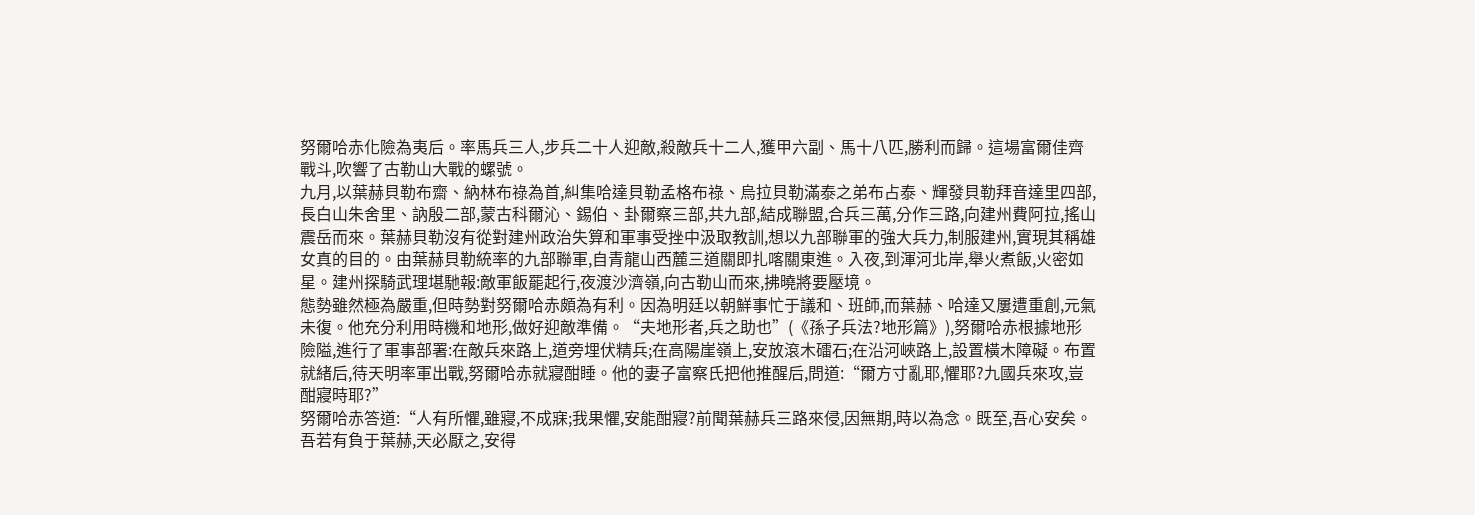努爾哈赤化險為夷后。率馬兵三人,步兵二十人迎敵,殺敵兵十二人,獲甲六副、馬十八匹,勝利而歸。這場富爾佳齊戰斗,吹響了古勒山大戰的螺號。
九月,以葉赫貝勒布齋、納林布祿為首,糾集哈達貝勒孟格布祿、烏拉貝勒滿泰之弟布占泰、輝發貝勒拜音達里四部,長白山朱舍里、訥殷二部,蒙古科爾沁、錫伯、卦爾察三部,共九部,結成聯盟,合兵三萬,分作三路,向建州費阿拉,搖山震岳而來。葉赫貝勒沒有從對建州政治失算和軍事受挫中汲取教訓,想以九部聯軍的強大兵力,制服建州,實現其稱雄女真的目的。由葉赫貝勒統率的九部聯軍,自青龍山西麓三道關即扎喀關東進。入夜,到渾河北岸,舉火煮飯,火密如星。建州探騎武理堪馳報:敵軍飯罷起行,夜渡沙濟嶺,向古勒山而來,拂曉將要壓境。
態勢雖然極為嚴重,但時勢對努爾哈赤頗為有利。因為明廷以朝鮮事忙于議和、班師,而葉赫、哈達又屢遭重創,元氣未復。他充分利用時機和地形,做好迎敵準備。“夫地形者,兵之助也”(《孫子兵法?地形篇》),努爾哈赤根據地形險隘,進行了軍事部署:在敵兵來路上,道旁埋伏精兵;在高陽崖嶺上,安放滾木礌石;在沿河峽路上,設置橫木障礙。布置就緒后,待天明率軍出戰,努爾哈赤就寢酣睡。他的妻子富察氏把他推醒后,問道:“爾方寸亂耶,懼耶?九國兵來攻,豈酣寢時耶?”
努爾哈赤答道:“人有所懼,雖寢,不成寐;我果懼,安能酣寢?前聞葉赫兵三路來侵,因無期,時以為念。既至,吾心安矣。吾若有負于葉赫,天必厭之,安得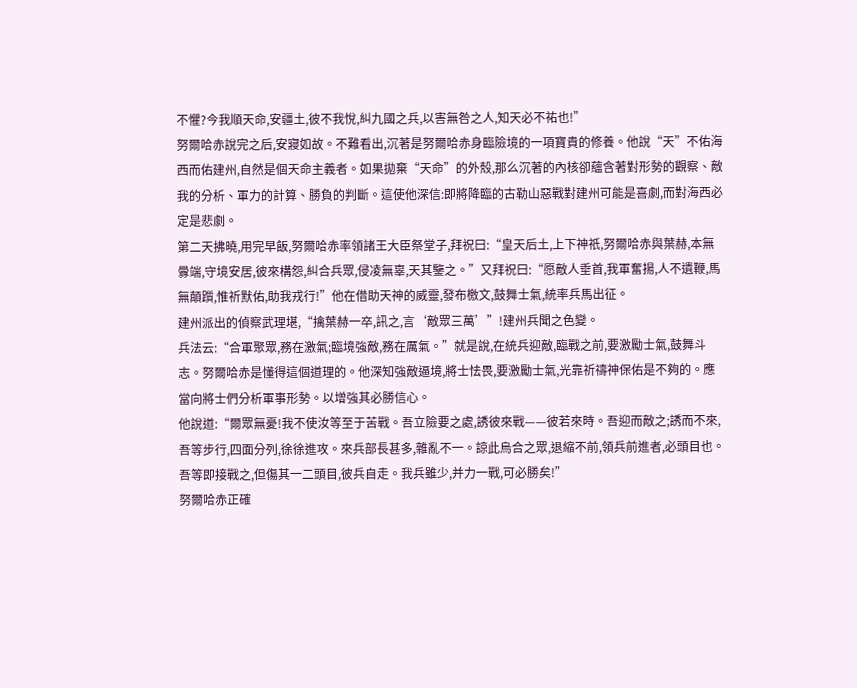不懼?今我順天命,安疆土,彼不我悅,糾九國之兵,以害無咎之人,知天必不祐也!”
努爾哈赤說完之后,安寢如故。不難看出,沉著是努爾哈赤身臨險境的一項寶貴的修養。他說“天”不佑海西而佑建州,自然是個天命主義者。如果拋棄“天命”的外殼,那么沉著的內核卻蘊含著對形勢的觀察、敵我的分析、軍力的計算、勝負的判斷。這使他深信:即將降臨的古勒山惡戰對建州可能是喜劇,而對海西必定是悲劇。
第二天拂曉,用完早飯,努爾哈赤率領諸王大臣祭堂子,拜祝曰:“皇天后土,上下神祇,努爾哈赤與葉赫,本無釁端,守境安居,彼來構怨,糾合兵眾,侵凌無辜,天其鑒之。”又拜祝曰:“愿敵人垂首,我軍奮揚,人不遺鞭,馬無顛躓,惟祈默佑,助我戎行!”他在借助天神的威靈,發布檄文,鼓舞士氣,統率兵馬出征。
建州派出的偵察武理堪,“擒葉赫一卒,訊之,言‘敵眾三萬’”!建州兵聞之色變。
兵法云:“合軍聚眾,務在激氣;臨境強敵,務在厲氣。”就是說,在統兵迎敵,臨戰之前,要激勵士氣,鼓舞斗志。努爾哈赤是懂得這個道理的。他深知強敵逼境,將士怯畏,要激勵士氣,光靠祈禱神保佑是不夠的。應當向將士們分析軍事形勢。以增強其必勝信心。
他說道:“爾眾無憂!我不使汝等至于苦戰。吾立險要之處,誘彼來戰——彼若來時。吾迎而敵之;誘而不來,吾等步行,四面分列,徐徐進攻。來兵部長甚多,雜亂不一。諒此烏合之眾,退縮不前,領兵前進者,必頭目也。吾等即接戰之,但傷其一二頭目,彼兵自走。我兵雖少,并力一戰,可必勝矣!”
努爾哈赤正確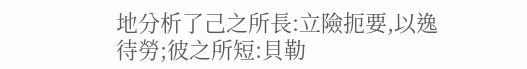地分析了己之所長:立險扼要,以逸待勞;彼之所短:貝勒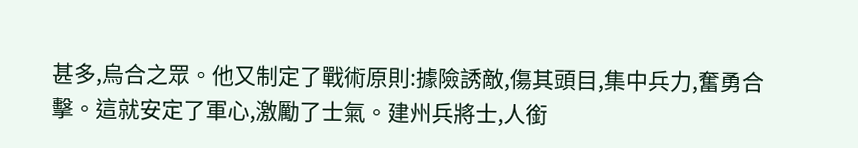甚多,烏合之眾。他又制定了戰術原則:據險誘敵,傷其頭目,集中兵力,奮勇合擊。這就安定了軍心,激勵了士氣。建州兵將士,人銜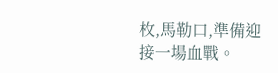枚,馬勒口,準備迎接一場血戰。